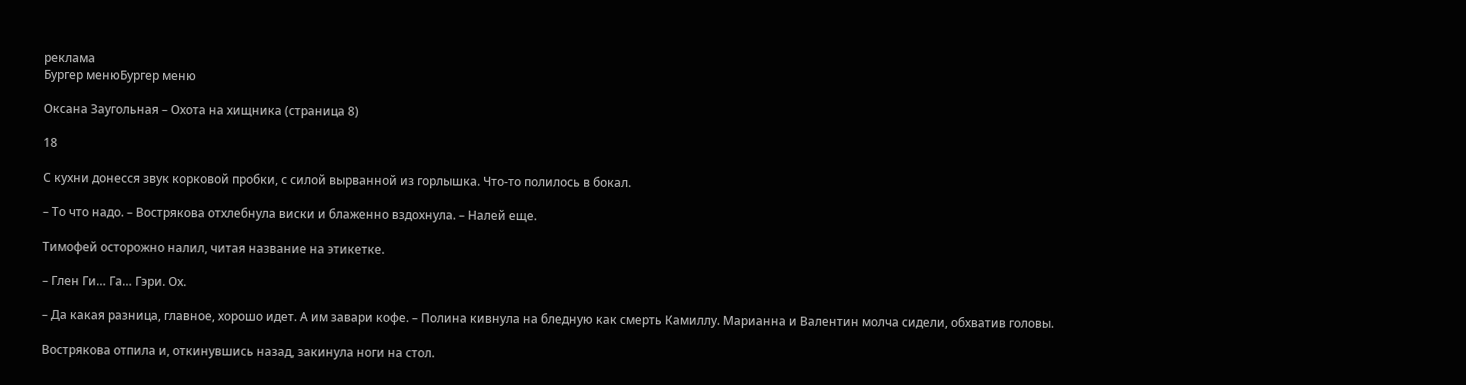реклама
Бургер менюБургер меню

Оксана Заугольная – Охота на хищника (страница 8)

18

С кухни донесся звук корковой пробки, с силой вырванной из горлышка. Что-то полилось в бокал.

– То что надо. – Вострякова отхлебнула виски и блаженно вздохнула. – Налей еще.

Тимофей осторожно налил, читая название на этикетке.

– Глен Ги… Га… Гэри. Ох.

– Да какая разница, главное, хорошо идет. А им завари кофе. – Полина кивнула на бледную как смерть Камиллу. Марианна и Валентин молча сидели, обхватив головы.

Вострякова отпила и, откинувшись назад, закинула ноги на стол.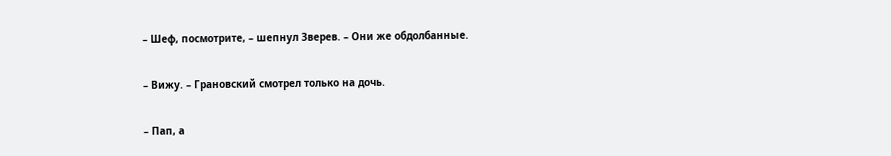– Шеф, посмотрите, – шепнул Зверев. – Они же обдолбанные.

– Вижу. – Грановский смотрел только на дочь.

– Пап, а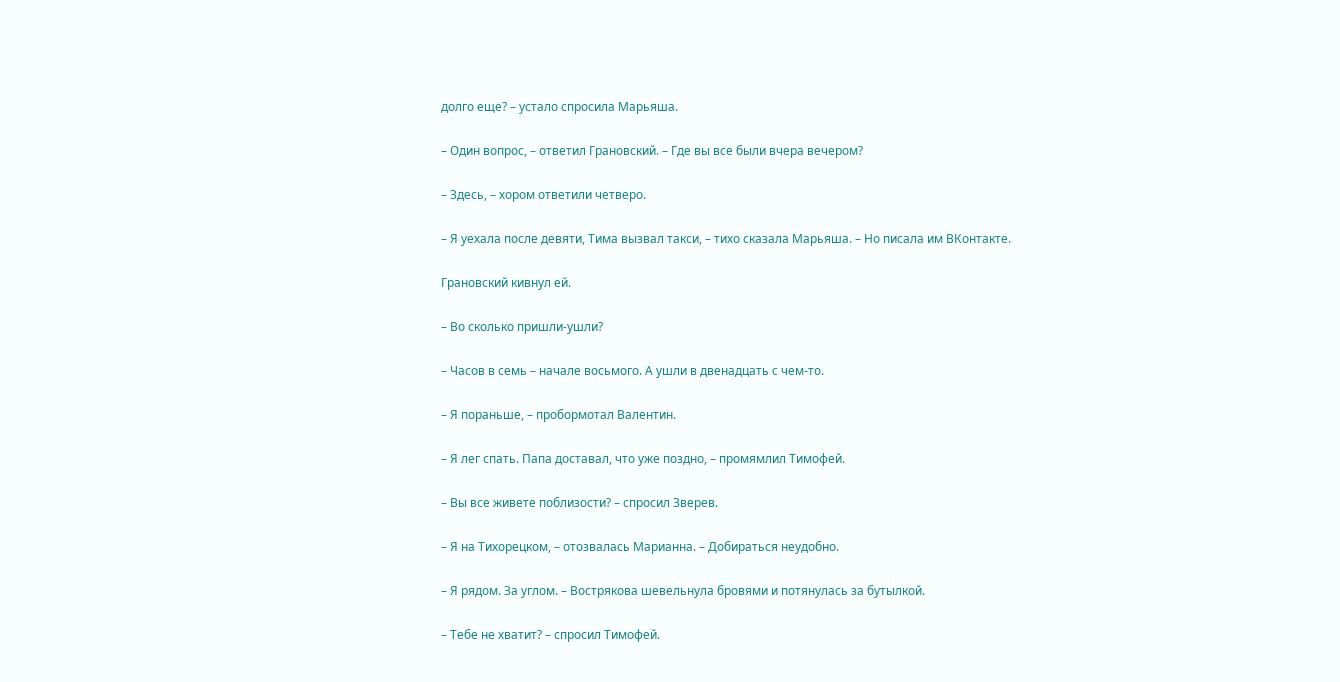долго еще? – устало спросила Марьяша.

– Один вопрос, – ответил Грановский. – Где вы все были вчера вечером?

– Здесь, – хором ответили четверо.

– Я уехала после девяти, Тима вызвал такси, – тихо сказала Марьяша. – Но писала им ВКонтакте.

Грановский кивнул ей.

– Во сколько пришли-ушли?

– Часов в семь – начале восьмого. А ушли в двенадцать с чем-то.

– Я пораньше, – пробормотал Валентин.

– Я лег спать. Папа доставал, что уже поздно, – промямлил Тимофей.

– Вы все живете поблизости? – спросил Зверев.

– Я на Тихорецком, – отозвалась Марианна. – Добираться неудобно.

– Я рядом. За углом. – Вострякова шевельнула бровями и потянулась за бутылкой.

– Тебе не хватит? – спросил Тимофей.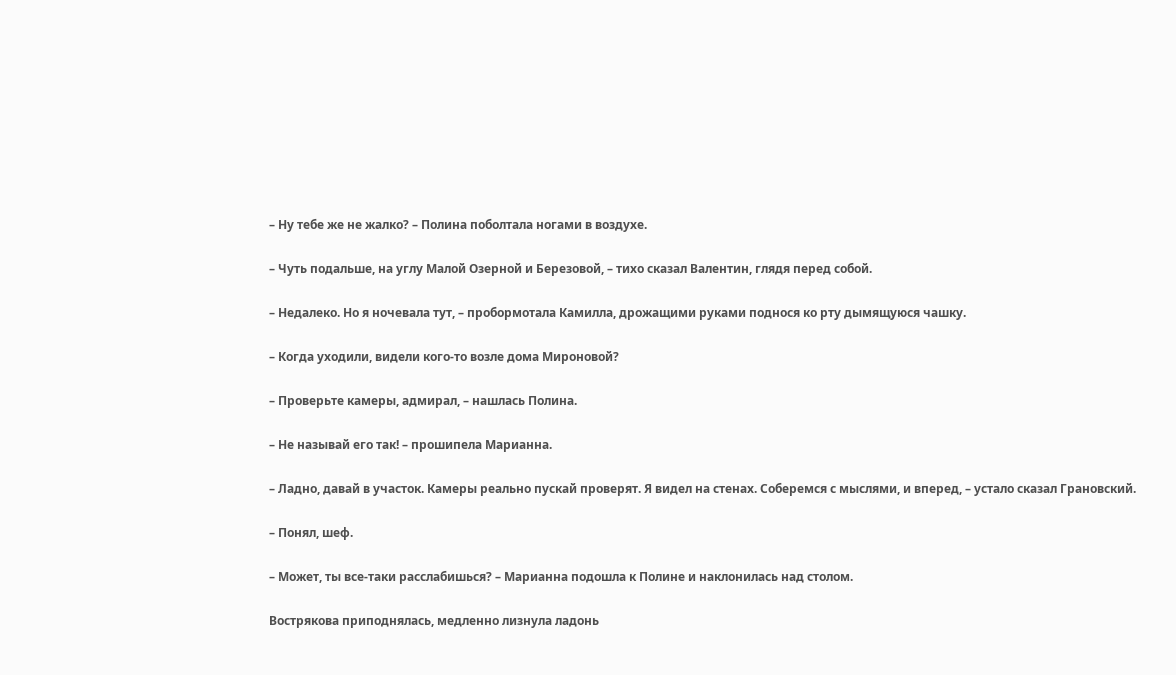– Ну тебе же не жалко? – Полина поболтала ногами в воздухе.

– Чуть подальше, на углу Малой Озерной и Березовой, – тихо сказал Валентин, глядя перед собой.

– Недалеко. Но я ночевала тут, – пробормотала Камилла, дрожащими руками поднося ко рту дымящуюся чашку.

– Когда уходили, видели кого-то возле дома Мироновой?

– Проверьте камеры, адмирал, – нашлась Полина.

– Не называй его так! – прошипела Марианна.

– Ладно, давай в участок. Камеры реально пускай проверят. Я видел на стенах. Соберемся с мыслями, и вперед, – устало сказал Грановский.

– Понял, шеф.

– Может, ты все-таки расслабишься? – Марианна подошла к Полине и наклонилась над столом.

Вострякова приподнялась, медленно лизнула ладонь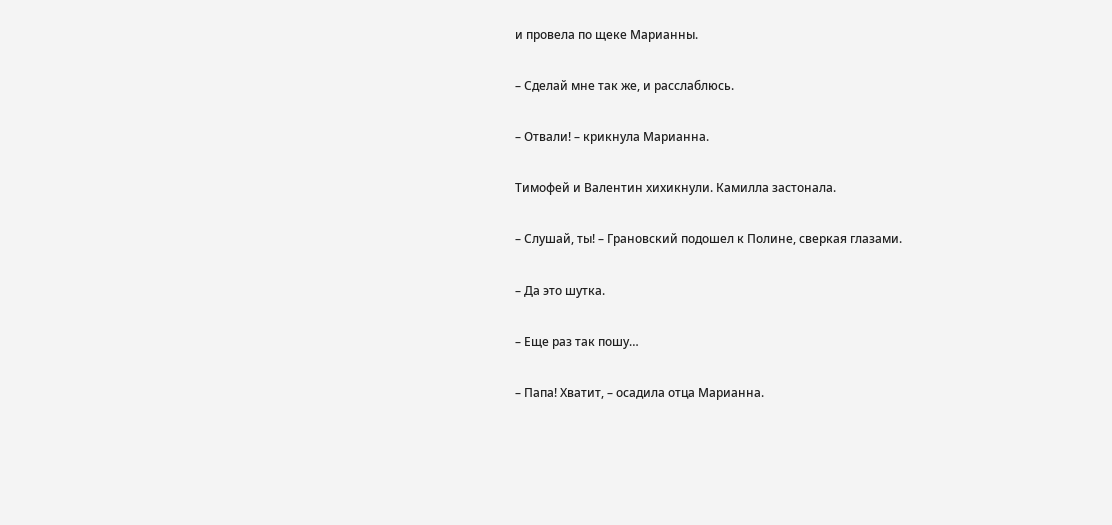и провела по щеке Марианны.

– Сделай мне так же, и расслаблюсь.

– Отвали! – крикнула Марианна.

Тимофей и Валентин хихикнули. Камилла застонала.

– Слушай, ты! – Грановский подошел к Полине, сверкая глазами.

– Да это шутка.

– Еще раз так пошу…

– Папа! Хватит, – осадила отца Марианна.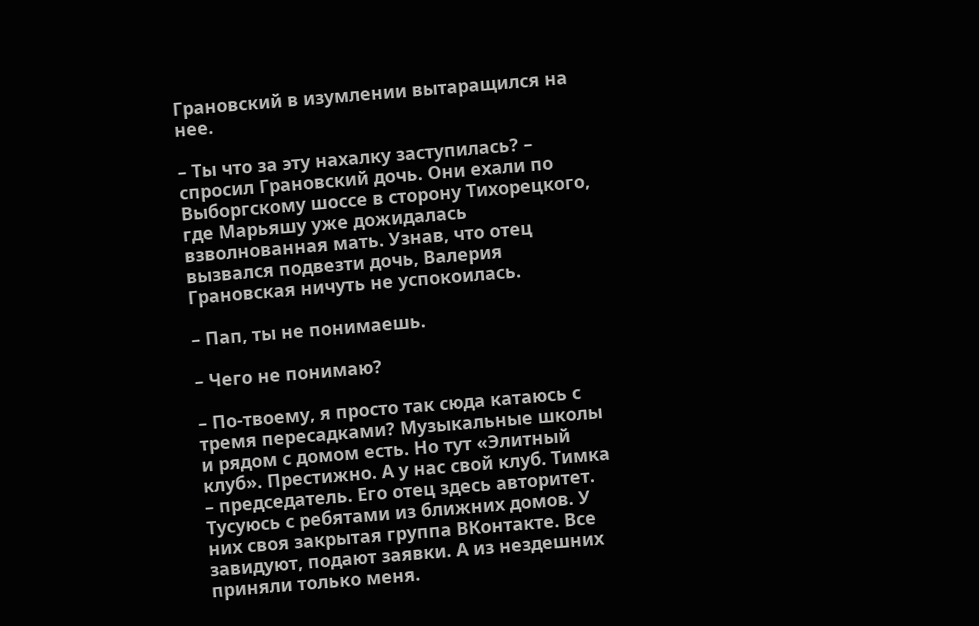Грановский в изумлении вытаращился на нее.

– Ты что за эту нахалку заступилась? – спросил Грановский дочь. Они ехали по Выборгскому шоссе в сторону Тихорецкого, где Марьяшу уже дожидалась взволнованная мать. Узнав, что отец вызвался подвезти дочь, Валерия Грановская ничуть не успокоилась.

– Пап, ты не понимаешь.

– Чего не понимаю?

– По-твоему, я просто так сюда катаюсь с тремя пересадками? Музыкальные школы и рядом с домом есть. Но тут «Элитный клуб». Престижно. А у нас свой клуб. Тимка – председатель. Его отец здесь авторитет. Тусуюсь с ребятами из ближних домов. У них своя закрытая группа ВКонтакте. Все завидуют, подают заявки. А из нездешних приняли только меня.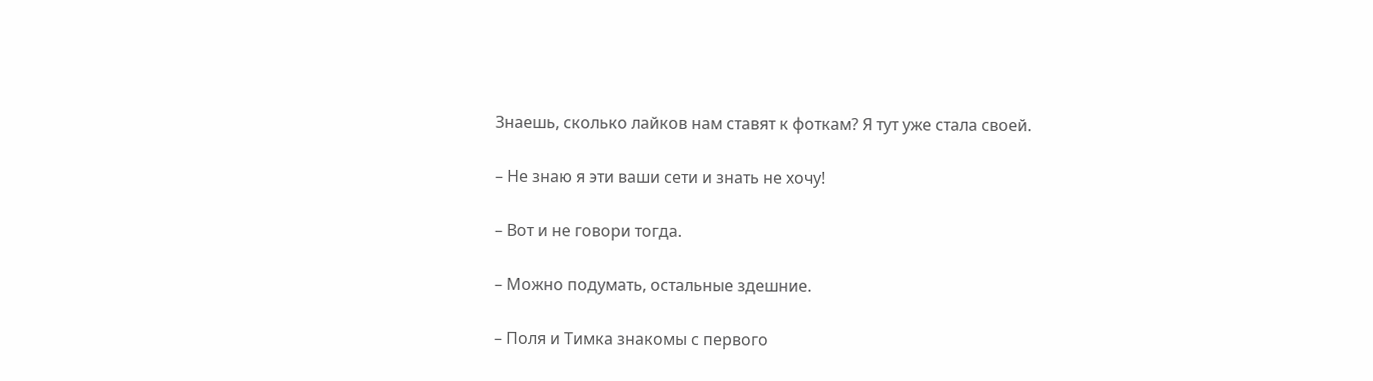Знаешь, сколько лайков нам ставят к фоткам? Я тут уже стала своей.

– Не знаю я эти ваши сети и знать не хочу!

– Вот и не говори тогда.

– Можно подумать, остальные здешние.

– Поля и Тимка знакомы с первого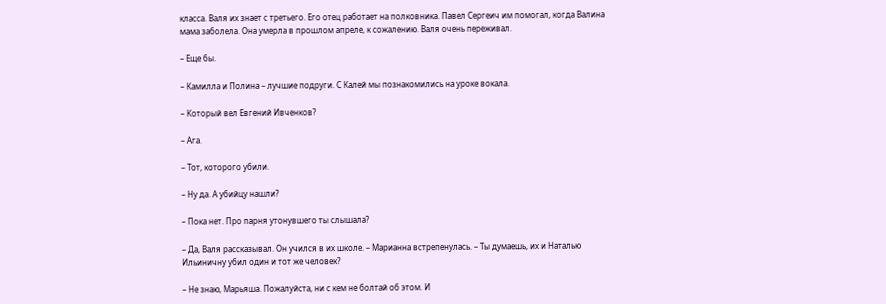класса. Валя их знает с третьего. Его отец работает на полковника. Павел Сергеич им помогал, когда Валина мама заболела. Она умерла в прошлом апреле, к сожалению. Валя очень переживал.

– Еще бы.

– Камилла и Полина – лучшие подруги. С Калей мы познакомились на уроке вокала.

– Который вел Евгений Ивченков?

– Ага.

– Тот, которого убили.

– Ну да. А убийцу нашли?

– Пока нет. Про парня утонувшего ты слышала?

– Да, Валя рассказывал. Он учился в их школе. – Марианна встрепенулась. – Ты думаешь, их и Наталью Ильиничну убил один и тот же человек?

– Не знаю, Марьяша. Пожалуйста, ни с кем не болтай об этом. И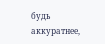будь аккуратнее,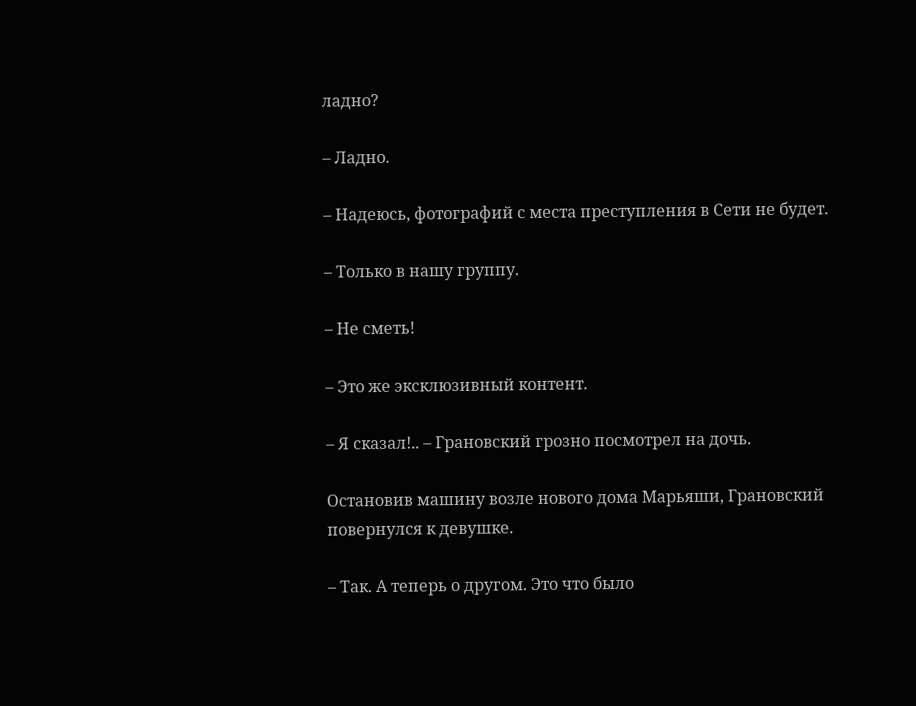ладно?

– Ладно.

– Надеюсь, фотографий с места преступления в Сети не будет.

– Только в нашу группу.

– Не сметь!

– Это же эксклюзивный контент.

– Я сказал!.. – Грановский грозно посмотрел на дочь.

Остановив машину возле нового дома Марьяши, Грановский повернулся к девушке.

– Так. А теперь о другом. Это что было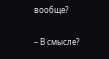вообще?

– В смысле?